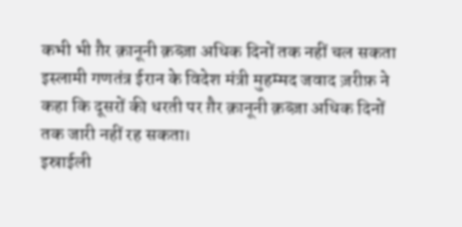कभी भी ग़ैर क़ानूनी क़ब्ज़ा अधिक दिनों तक नहीं चल सकता
इस्लामी गणतंत्र ईरान के विदेश मंत्री मुहम्मद जवाद ज़रीफ़ ने कहा कि दूसरों की धरती पर ग़ैर क़ानूनी क़ब्ज़ा अधिक दिनों तक जारी नहीं रह सकता।
इस्राईली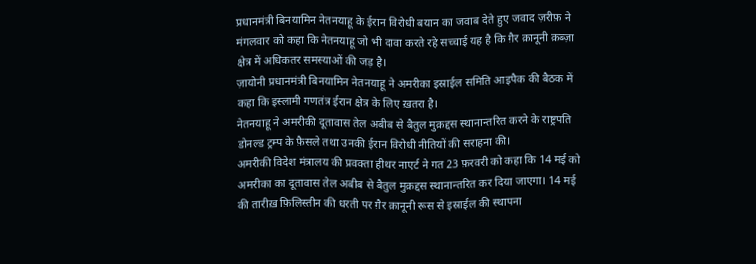प्रधानमंत्री बिनयामिन नेतनयाहू के ईरान विरोधी बयान का जवाब देते हुए जवाद ज़रीफ़ ने मंगलवार को कहा कि नेतनयाहू जो भी दावा करते रहे सच्चाई यह है कि ग़ैर क़ानूनी क़ब्ज़ा क्षेत्र में अधिकतर समस्याओं की जड़ है।
ज़ायोनी प्रधानमंत्री बिनयामिन नेतनयाहू ने अमरीका इस्राईल समिति आइपैक की बैठक में कहा कि इस्लामी गणतंत्र ईरान क्षेत्र के लिए ख़तरा है।
नेतनयाहू ने अमरीकी दूतावास तेल अबीब से बैतुल मुक़द्दस स्थानान्तरित करने के राष्ट्रपति डोनल्ड ट्रम्प के फ़ैसले तथा उनकी ईरान विरोधी नीतियों की सराहना की।
अमरीकी विदेश मंत्रालय की प्रवक्ता हीथर नाएर्ट ने गत 23 फ़रवरी को कहा कि 14 मई को अमरीका का दूतावास तेल अबीब से बैतुल मुक़द्दस स्थानान्तरित कर दिया जाएगा। 14 मई की तारीख़ फ़िलिस्तीन की धरती पर ग़ैर क़ानूनी रूस से इस्राईल की स्थापना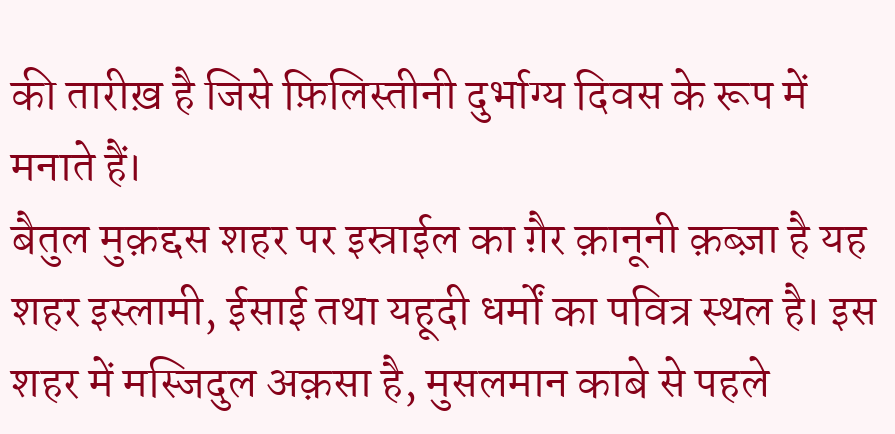की तारीख़ है जिसे फ़िलिस्तीनी दुर्भाग्य दिवस के रूप में मनाते हैं।
बैतुल मुक़द्दस शहर पर इस्राईल का ग़ैर क़ानूनी क़ब्ज़ा है यह शहर इस्लामी, ईसाई तथा यहूदी धर्मों का पवित्र स्थल है। इस शहर में मस्जिदुल अक़सा है, मुसलमान काबे से पहले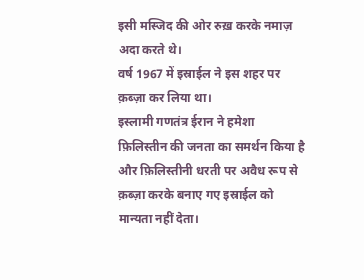इसी मस्जिद की ओर रुख़ करके नमाज़ अदा करते थे।
वर्ष 1967 में इस्राईल ने इस शहर पर क़ब्ज़ा कर लिया था।
इस्लामी गणतंत्र ईरान ने हमेशा फ़िलिस्तीन की जनता का समर्थन किया है और फ़िलिस्तीनी धरती पर अवैध रूप से क़ब्ज़ा करके बनाए गए इस्राईल को मान्यता नहीं देता।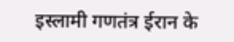इस्लामी गणतंत्र ईरान के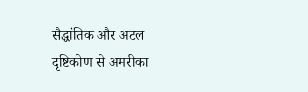सैद्धांतिक और अटल दृष्टिकोण से अमरीका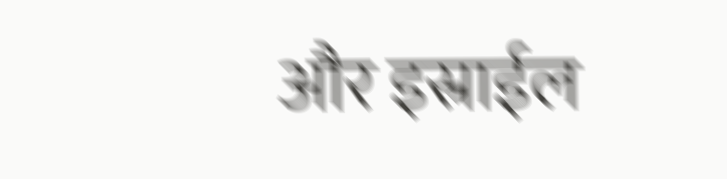और इस्राईल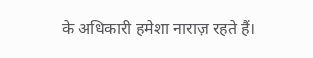के अधिकारी हमेशा नाराज़ रहते हैं।